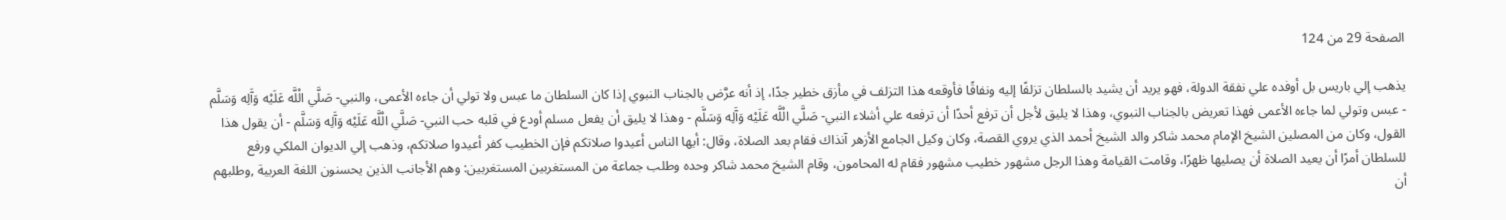الصفحة 29 من 124

يذهب إلي باريس بل أوفده علي نفقة الدولة، فهو يريد أن يشيد بالسلطان تزلفًا إليه ونفاقًا فأوقعه هذا التزلف في مأزق خطير جدًا، إذ أنه عرَّض بالجناب النبوي إذا كان السلطان ما عبس ولا تولي أن جاءه الأعمى، والنبي- صَلَّي الْلَّه عَلَيْه وَآَلِه وَسَلَّم - عبس وتولي لما جاءه الأعمى فهذا تعريض بالجناب النبوي، وهذا لا يليق لأجل أن ترفع أحدًا أن ترفعه علي أشلاء النبي- صَلَّي الْلَّه عَلَيْه وَآَلِه وَسَلَّم - وهذا لا يليق أن يفعل مسلم أودع في قلبه حب النبي- صَلَّي الْلَّه عَلَيْه وَآَلِه وَسَلَّم - أن يقول هذا القول، وكان من المصلين الشيخ الإمام محمد شاكر والد الشيخ أحمد الذي يروي القصة، وكان وكيل الجامع الأزهر آنذاك فقام بعد الصلاة، وقال: أيها الناس أعيدوا صلاتكم فإن الخطيب كفر أعيدوا صلاتكم، وذهب إلي الديوان الملكي ورفع للسلطان أمرًا أن يعيد الصلاة أن يصليها ظهرًا، وقامت القيامة وهذا الرجل مشهور خطيب مشهور فقام له المحامون، وقام الشيخ محمد شاكر وحده وطلب جماعة من المستغربين المستغربين: وهم الأجانب الذين يحسنون اللغة العربية ,وطلبهم أن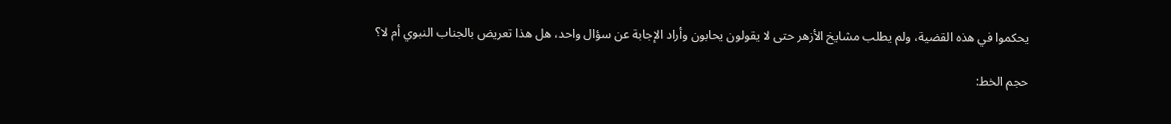يحكموا في هذه القضية، ولم يطلب مشايخ الأزهر حتى لا يقولون يحابون وأراد الإجابة عن سؤال واحد، هل هذا تعريض بالجناب النبوي أم لا؟

حجم الخط: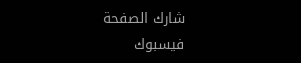شارك الصفحة
فيسبوك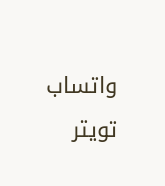واتساب تويتر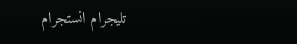تليجرام انستجرام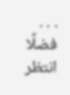. . .
فضلًا انتظر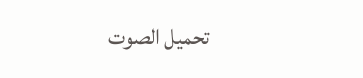تحميل الصوت